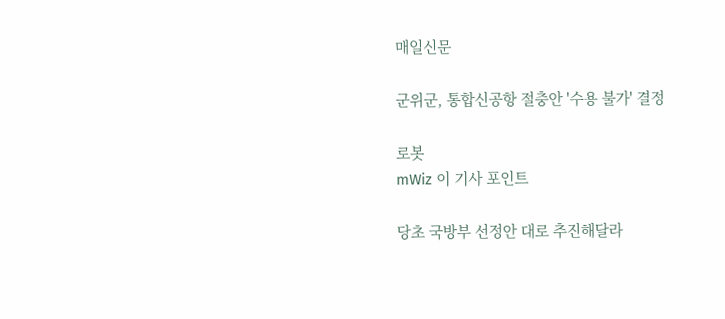매일신문

군위군, 통합신공항 절충안 '수용 불가' 결정

로봇
mWiz 이 기사 포인트

당초 국방부 선정안 대로 추진해달라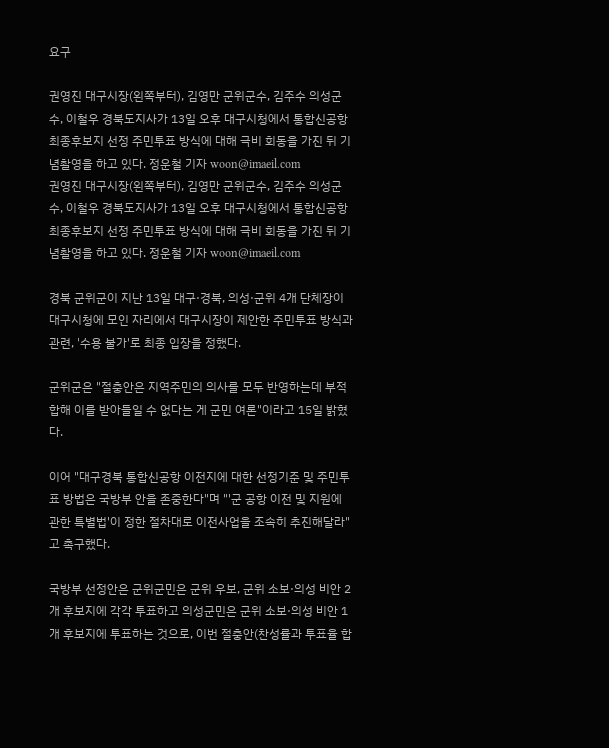요구

권영진 대구시장(왼쪽부터), 김영만 군위군수, 김주수 의성군수, 이철우 경북도지사가 13일 오후 대구시청에서 통합신공항 최종후보지 선정 주민투표 방식에 대해 극비 회동을 가진 뒤 기념촬영을 하고 있다. 정운철 기자 woon@imaeil.com
권영진 대구시장(왼쪽부터), 김영만 군위군수, 김주수 의성군수, 이철우 경북도지사가 13일 오후 대구시청에서 통합신공항 최종후보지 선정 주민투표 방식에 대해 극비 회동을 가진 뒤 기념촬영을 하고 있다. 정운철 기자 woon@imaeil.com

경북 군위군이 지난 13일 대구·경북, 의성·군위 4개 단체장이 대구시청에 모인 자리에서 대구시장이 제안한 주민투표 방식과 관련, '수용 불가'로 최종 입장을 정했다.

군위군은 "절충안은 지역주민의 의사를 모두 반영하는데 부적합해 이를 받아들일 수 없다는 게 군민 여론"이라고 15일 밝혔다.

이어 "대구경북 통합신공항 이전지에 대한 선정기준 및 주민투표 방법은 국방부 안을 존중한다"며 "'군 공항 이전 및 지원에 관한 특별법'이 정한 절차대로 이전사업을 조속히 추진해달라"고 촉구했다.

국방부 선정안은 군위군민은 군위 우보, 군위 소보·의성 비안 2개 후보지에 각각 투표하고 의성군민은 군위 소보·의성 비안 1개 후보지에 투표하는 것으로, 이번 절충안(찬성률과 투표율 합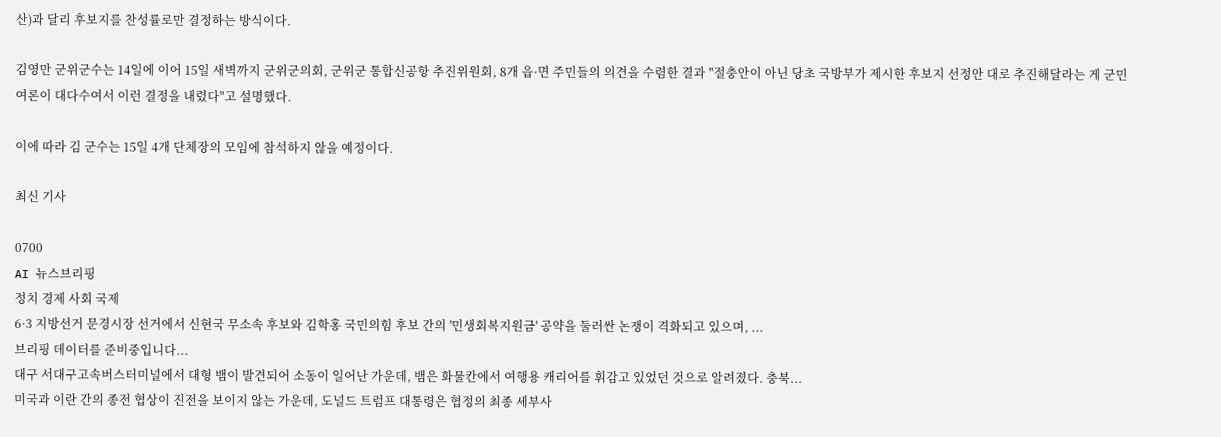산)과 달리 후보지를 찬성률로만 결정하는 방식이다.

김영만 군위군수는 14일에 이어 15일 새벽까지 군위군의회, 군위군 통합신공항 추진위원회, 8개 읍·면 주민들의 의견을 수렴한 결과 "절충안이 아닌 당초 국방부가 제시한 후보지 선정안 대로 추진해달라는 게 군민 여론이 대다수여서 이런 결정을 내렸다"고 설명했다.

이에 따라 김 군수는 15일 4개 단체장의 모임에 참석하지 않을 예정이다.

최신 기사

0700
AI 뉴스브리핑
정치 경제 사회 국제
6·3 지방선거 문경시장 선거에서 신현국 무소속 후보와 김학홍 국민의힘 후보 간의 '민생회복지원금' 공약을 둘러싼 논쟁이 격화되고 있으며, ...
브리핑 데이터를 준비중입니다...
대구 서대구고속버스터미널에서 대형 뱀이 발견되어 소동이 일어난 가운데, 뱀은 화물칸에서 여행용 캐리어를 휘감고 있었던 것으로 알려졌다. 충북...
미국과 이란 간의 종전 협상이 진전을 보이지 않는 가운데, 도널드 트럼프 대통령은 협정의 최종 세부사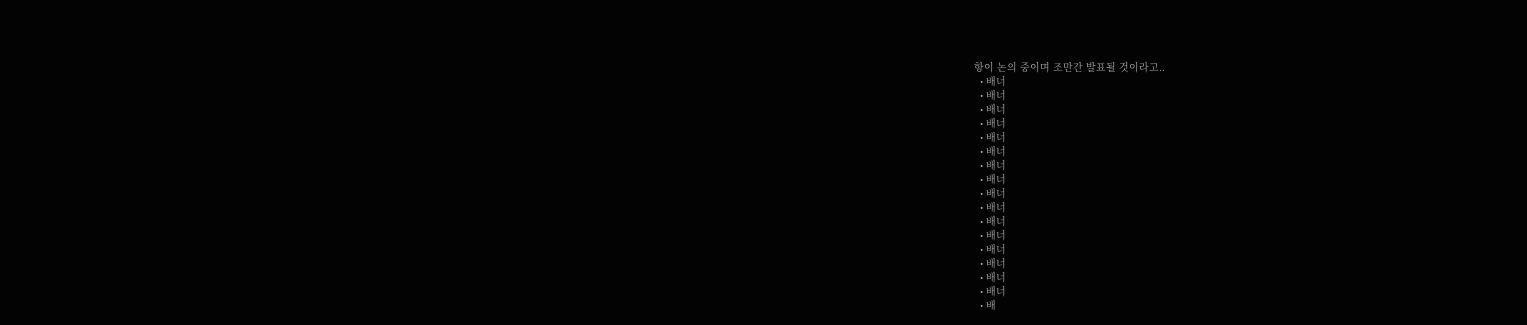항이 논의 중이며 조만간 발표될 것이라고..
  • 배너
  • 배너
  • 배너
  • 배너
  • 배너
  • 배너
  • 배너
  • 배너
  • 배너
  • 배너
  • 배너
  • 배너
  • 배너
  • 배너
  • 배너
  • 배너
  • 배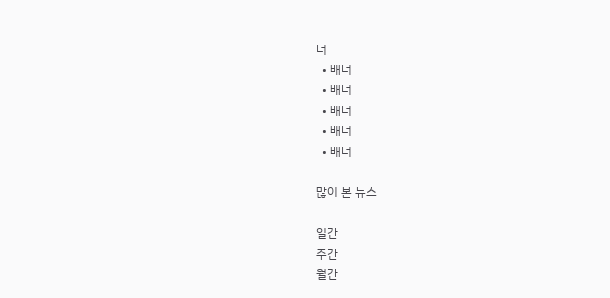너
  • 배너
  • 배너
  • 배너
  • 배너
  • 배너

많이 본 뉴스

일간
주간
월간